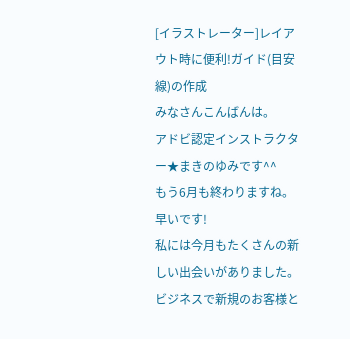[イラストレーター]レイアウト時に便利!ガイド(目安線)の作成
みなさんこんばんは。
アドビ認定インストラクター★まきのゆみです^^
もう6月も終わりますね。早いです!
私には今月もたくさんの新しい出会いがありました。
ビジネスで新規のお客様と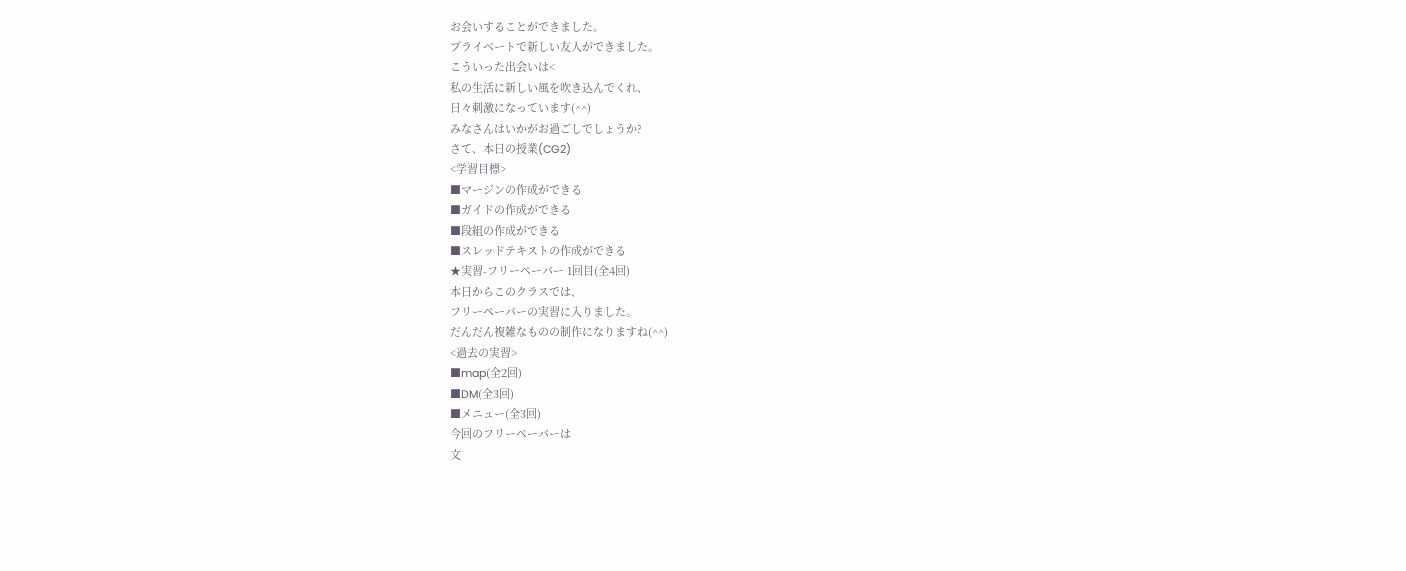お会いすることができました。
プライベートで新しい友人ができました。
こういった出会いは<
私の生活に新しい風を吹き込んでくれ、
日々刺激になっています(^^)
みなさんはいかがお過ごしでしょうか?
さて、本日の授業(CG2)
<学習目標>
■マージンの作成ができる
■ガイドの作成ができる
■段組の作成ができる
■スレッドテキストの作成ができる
★実習-フリーペーパー 1回目(全4回)
本日からこのクラスでは、
フリーペーパーの実習に入りました。
だんだん複雑なものの制作になりますね(^^)
<過去の実習>
■map(全2回)
■DM(全3回)
■メニュー(全3回)
今回のフリーペーパーは
文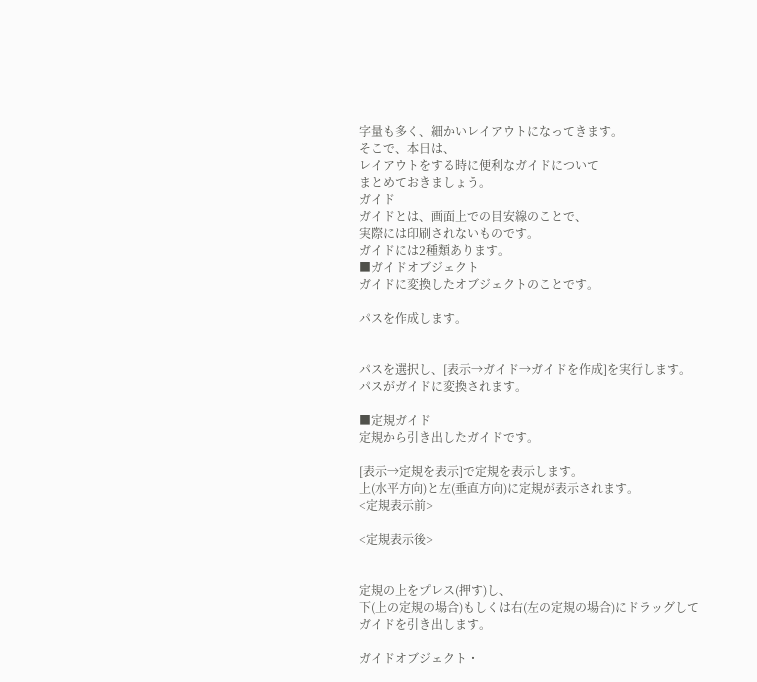字量も多く、細かいレイアウトになってきます。
そこで、本日は、
レイアウトをする時に便利なガイドについて
まとめておきましょう。
ガイド
ガイドとは、画面上での目安線のことで、
実際には印刷されないものです。
ガイドには2種類あります。
■ガイドオブジェクト
ガイドに変換したオブジェクトのことです。

パスを作成します。


パスを選択し、[表示→ガイド→ガイドを作成]を実行します。
パスがガイドに変換されます。

■定規ガイド
定規から引き出したガイドです。

[表示→定規を表示]で定規を表示します。
上(水平方向)と左(垂直方向)に定規が表示されます。
<定規表示前>

<定規表示後>


定規の上をプレス(押す)し、
下(上の定規の場合)もしくは右(左の定規の場合)にドラッグして
ガイドを引き出します。

ガイドオブジェクト・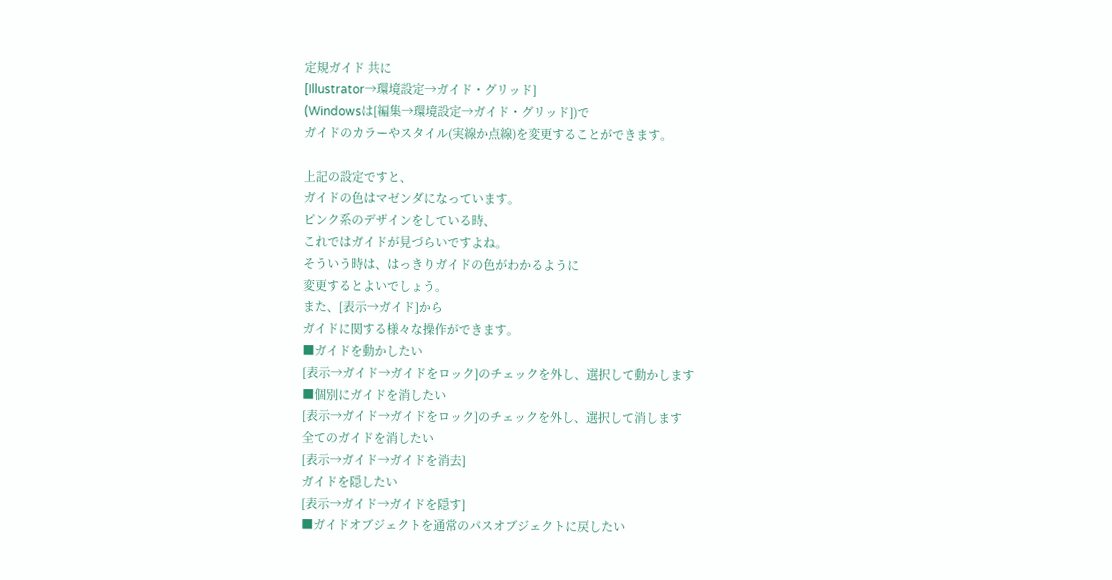定規ガイド 共に
[Illustrator→環境設定→ガイド・グリッド]
(Windowsは[編集→環境設定→ガイド・グリッド])で
ガイドのカラーやスタイル(実線か点線)を変更することができます。

上記の設定ですと、
ガイドの色はマゼンダになっています。
ピンク系のデザインをしている時、
これではガイドが見づらいですよね。
そういう時は、はっきりガイドの色がわかるように
変更するとよいでしょう。
また、[表示→ガイド]から
ガイドに関する様々な操作ができます。
■ガイドを動かしたい
[表示→ガイド→ガイドをロック]のチェックを外し、選択して動かします
■個別にガイドを消したい
[表示→ガイド→ガイドをロック]のチェックを外し、選択して消します
全てのガイドを消したい
[表示→ガイド→ガイドを消去]
ガイドを隠したい
[表示→ガイド→ガイドを隠す]
■ガイドオブジェクトを通常のパスオブジェクトに戻したい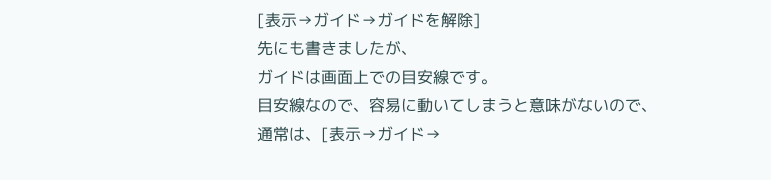[表示→ガイド→ガイドを解除]
先にも書きましたが、
ガイドは画面上での目安線です。
目安線なので、容易に動いてしまうと意味がないので、
通常は、[表示→ガイド→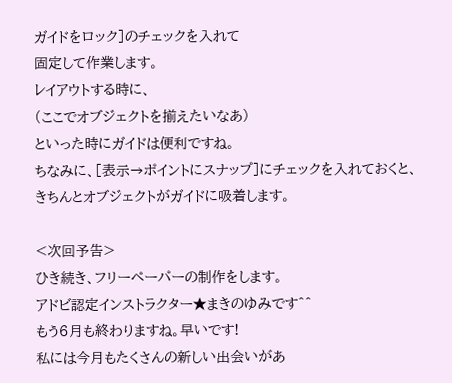ガイドをロック]のチェックを入れて
固定して作業します。
レイアウトする時に、
(ここでオブジェクトを揃えたいなあ)
といった時にガイドは便利ですね。
ちなみに、[表示→ポイントにスナップ]にチェックを入れておくと、
きちんとオブジェクトがガイドに吸着します。

<次回予告>
ひき続き、フリーペーパーの制作をします。
アドビ認定インストラクター★まきのゆみです^^
もう6月も終わりますね。早いです!
私には今月もたくさんの新しい出会いがあ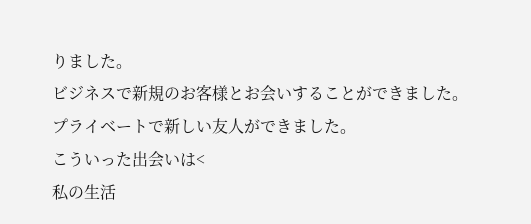りました。
ビジネスで新規のお客様とお会いすることができました。
プライベートで新しい友人ができました。
こういった出会いは<
私の生活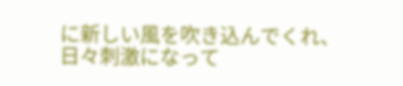に新しい風を吹き込んでくれ、
日々刺激になって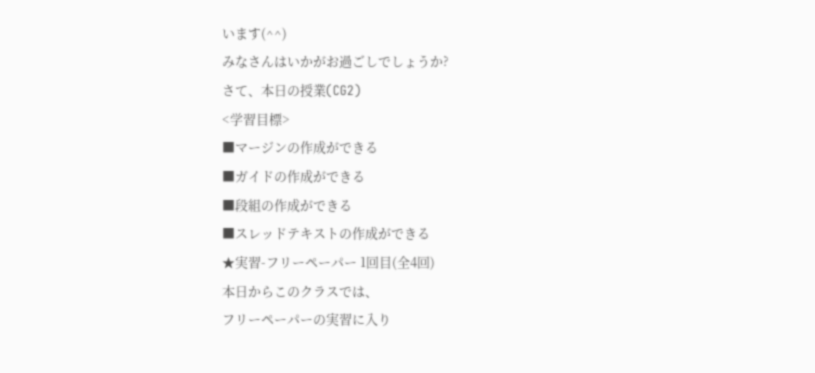います(^^)
みなさんはいかがお過ごしでしょうか?
さて、本日の授業(CG2)
<学習目標>
■マージンの作成ができる
■ガイドの作成ができる
■段組の作成ができる
■スレッドテキストの作成ができる
★実習-フリーペーパー 1回目(全4回)
本日からこのクラスでは、
フリーペーパーの実習に入り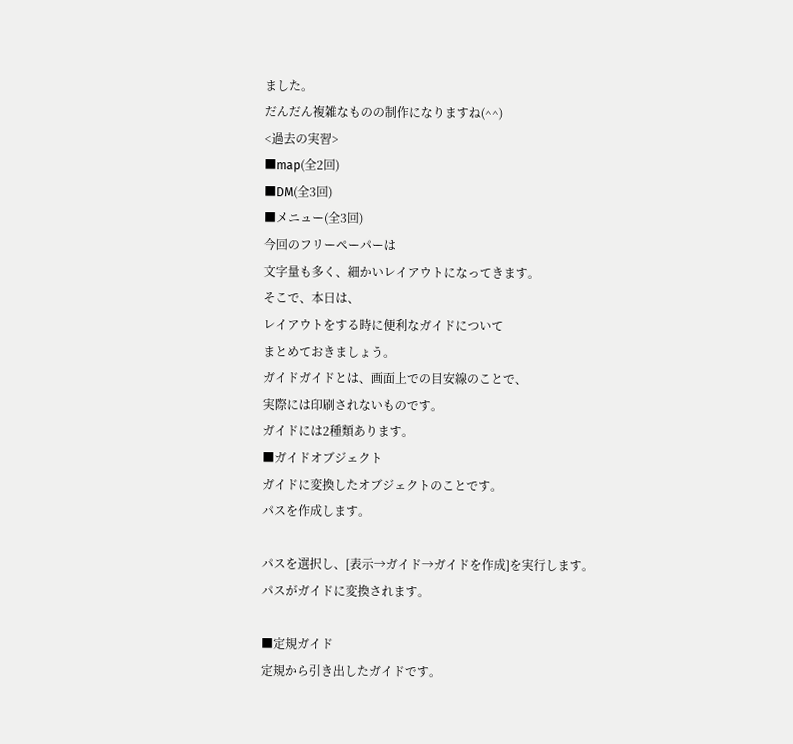ました。
だんだん複雑なものの制作になりますね(^^)
<過去の実習>
■map(全2回)
■DM(全3回)
■メニュー(全3回)
今回のフリーペーパーは
文字量も多く、細かいレイアウトになってきます。
そこで、本日は、
レイアウトをする時に便利なガイドについて
まとめておきましょう。
ガイドガイドとは、画面上での目安線のことで、
実際には印刷されないものです。
ガイドには2種類あります。
■ガイドオブジェクト
ガイドに変換したオブジェクトのことです。
パスを作成します。

パスを選択し、[表示→ガイド→ガイドを作成]を実行します。
パスがガイドに変換されます。

■定規ガイド
定規から引き出したガイドです。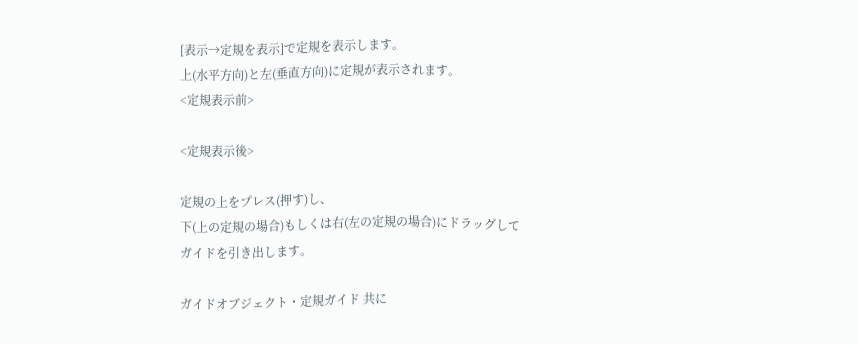[表示→定規を表示]で定規を表示します。
上(水平方向)と左(垂直方向)に定規が表示されます。
<定規表示前>

<定規表示後>

定規の上をプレス(押す)し、
下(上の定規の場合)もしくは右(左の定規の場合)にドラッグして
ガイドを引き出します。

ガイドオブジェクト・定規ガイド 共に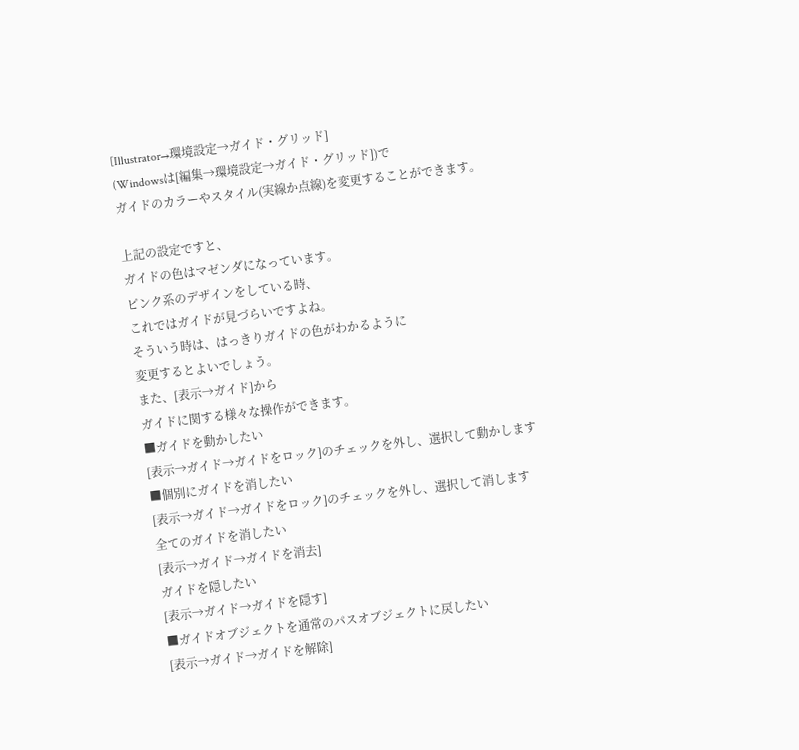[Illustrator→環境設定→ガイド・グリッド]
(Windowsは[編集→環境設定→ガイド・グリッド])で
ガイドのカラーやスタイル(実線か点線)を変更することができます。

上記の設定ですと、
ガイドの色はマゼンダになっています。
ピンク系のデザインをしている時、
これではガイドが見づらいですよね。
そういう時は、はっきりガイドの色がわかるように
変更するとよいでしょう。
また、[表示→ガイド]から
ガイドに関する様々な操作ができます。
■ガイドを動かしたい
[表示→ガイド→ガイドをロック]のチェックを外し、選択して動かします
■個別にガイドを消したい
[表示→ガイド→ガイドをロック]のチェックを外し、選択して消します
全てのガイドを消したい
[表示→ガイド→ガイドを消去]
ガイドを隠したい
[表示→ガイド→ガイドを隠す]
■ガイドオブジェクトを通常のパスオブジェクトに戻したい
[表示→ガイド→ガイドを解除]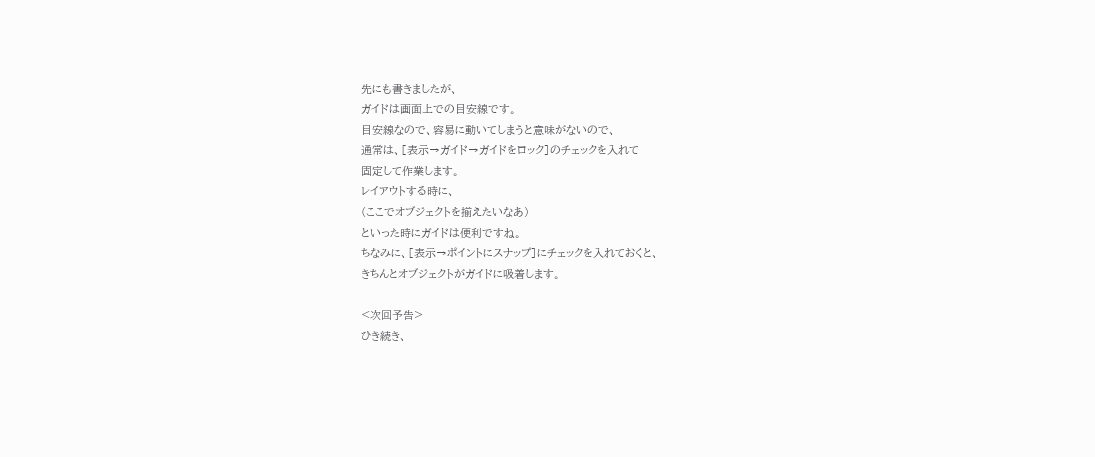先にも書きましたが、
ガイドは画面上での目安線です。
目安線なので、容易に動いてしまうと意味がないので、
通常は、[表示→ガイド→ガイドをロック]のチェックを入れて
固定して作業します。
レイアウトする時に、
(ここでオブジェクトを揃えたいなあ)
といった時にガイドは便利ですね。
ちなみに、[表示→ポイントにスナップ]にチェックを入れておくと、
きちんとオブジェクトがガイドに吸着します。

<次回予告>
ひき続き、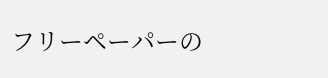フリーペーパーの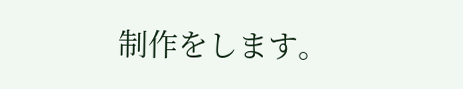制作をします。